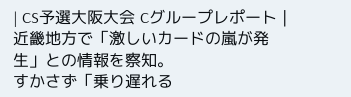| CS予選大阪大会 Cグループレポート |
近畿地方で「激しいカードの嵐が発生」との情報を察知。
すかさず「乗り遅れる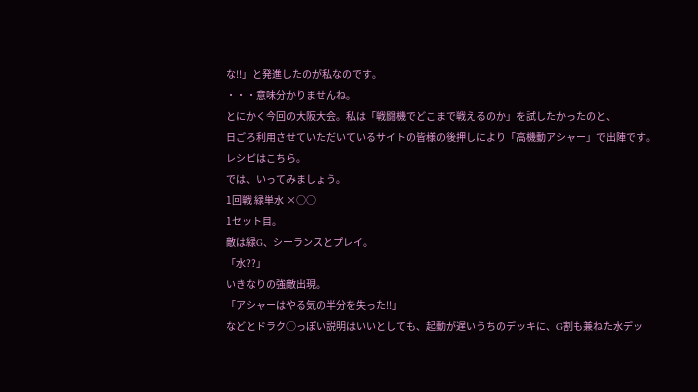な!!」と発進したのが私なのです。
・・・意味分かりませんね。
とにかく今回の大阪大会。私は「戦闘機でどこまで戦えるのか」を試したかったのと、
日ごろ利用させていただいているサイトの皆様の後押しにより「高機動アシャー」で出陣です。
レシピはこちら。
では、いってみましょう。
1回戦 緑単水 ×○○
1セット目。
敵は緑G、シーランスとプレイ。
「水??」
いきなりの強敵出現。
「アシャーはやる気の半分を失った!!」
などとドラク○っぽい説明はいいとしても、起動が遅いうちのデッキに、G割も兼ねた水デッ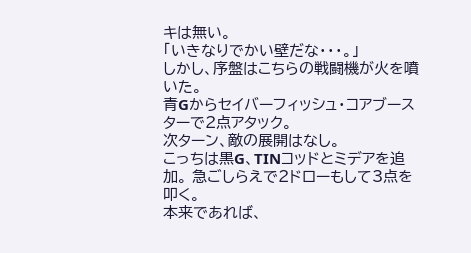キは無い。
「いきなりでかい壁だな・・・。」
しかし、序盤はこちらの戦闘機が火を噴いた。
青Gからセイバーフィッシュ・コアブースターで2点アタック。
次ターン、敵の展開はなし。
こっちは黒G、TINコッドとミデアを追加。 急ごしらえで2ドローもして3点を叩く。
本来であれば、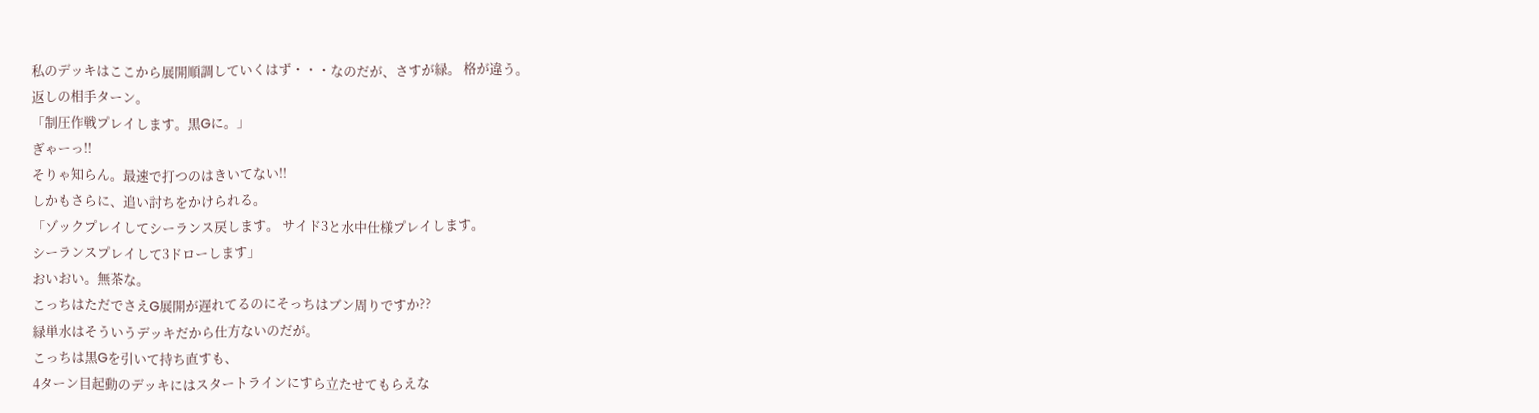私のデッキはここから展開順調していくはず・・・なのだが、さすが緑。 格が違う。
返しの相手ターン。
「制圧作戦プレイします。黒Gに。」
ぎゃーっ!!
そりゃ知らん。最速で打つのはきいてない!!
しかもさらに、追い討ちをかけられる。
「ゾックプレイしてシーランス戻します。 サイド3と水中仕様プレイします。
シーランスプレイして3ドローします」
おいおい。無茶な。
こっちはただでさえG展開が遅れてるのにそっちはブン周りですか??
緑単水はそういうデッキだから仕方ないのだが。
こっちは黒Gを引いて持ち直すも、
4ターン目起動のデッキにはスタートラインにすら立たせてもらえな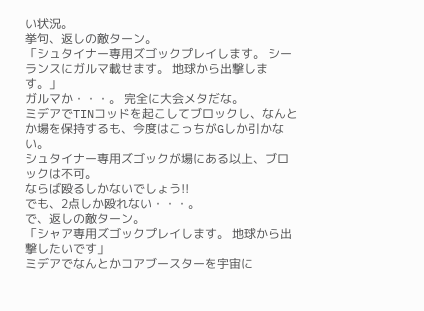い状況。
挙句、返しの敵ターン。
「シュタイナー専用ズゴックプレイします。 シーランスにガルマ載せます。 地球から出撃します。」
ガルマか・・・。 完全に大会メタだな。
ミデアでTINコッドを起こしてブロックし、なんとか場を保持するも、今度はこっちがGしか引かない。
シュタイナー専用ズゴックが場にある以上、ブロックは不可。
ならば殴るしかないでしょう!!
でも、2点しか殴れない・・・。
で、返しの敵ターン。
「シャア専用ズゴックプレイします。 地球から出撃したいです」
ミデアでなんとかコアブースターを宇宙に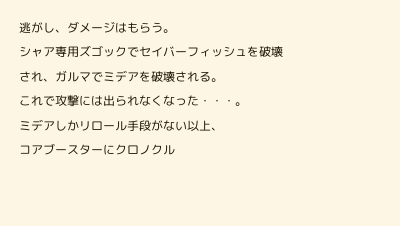逃がし、ダメージはもらう。
シャア専用ズゴックでセイバーフィッシュを破壊され、ガルマでミデアを破壊される。
これで攻撃には出られなくなった・・・。
ミデアしかリロール手段がない以上、
コアブースターにクロノクル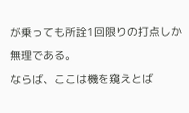が乗っても所詮1回限りの打点しか無理である。
ならば、ここは機を窺えとば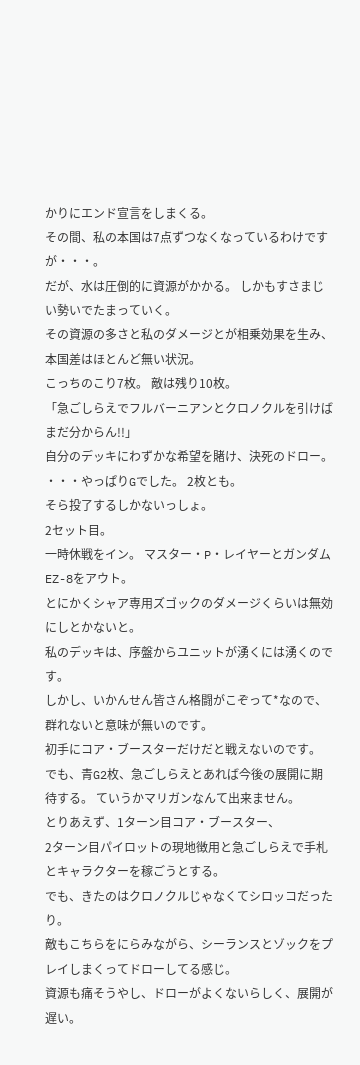かりにエンド宣言をしまくる。
その間、私の本国は7点ずつなくなっているわけですが・・・。
だが、水は圧倒的に資源がかかる。 しかもすさまじい勢いでたまっていく。
その資源の多さと私のダメージとが相乗効果を生み、本国差はほとんど無い状況。
こっちのこり7枚。 敵は残り10枚。
「急ごしらえでフルバーニアンとクロノクルを引けばまだ分からん!!」
自分のデッキにわずかな希望を賭け、決死のドロー。
・・・やっぱりGでした。 2枚とも。
そら投了するしかないっしょ。
2セット目。
一時休戦をイン。 マスター・P・レイヤーとガンダムEZ-8をアウト。
とにかくシャア専用ズゴックのダメージくらいは無効にしとかないと。
私のデッキは、序盤からユニットが湧くには湧くのです。
しかし、いかんせん皆さん格闘がこぞって*なので、群れないと意味が無いのです。
初手にコア・ブースターだけだと戦えないのです。
でも、青G2枚、急ごしらえとあれば今後の展開に期待する。 ていうかマリガンなんて出来ません。
とりあえず、1ターン目コア・ブースター、
2ターン目パイロットの現地徴用と急ごしらえで手札とキャラクターを稼ごうとする。
でも、きたのはクロノクルじゃなくてシロッコだったり。
敵もこちらをにらみながら、シーランスとゾックをプレイしまくってドローしてる感じ。
資源も痛そうやし、ドローがよくないらしく、展開が遅い。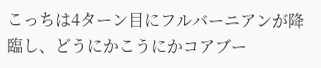こっちは4ターン目にフルバーニアンが降臨し、どうにかこうにかコアブー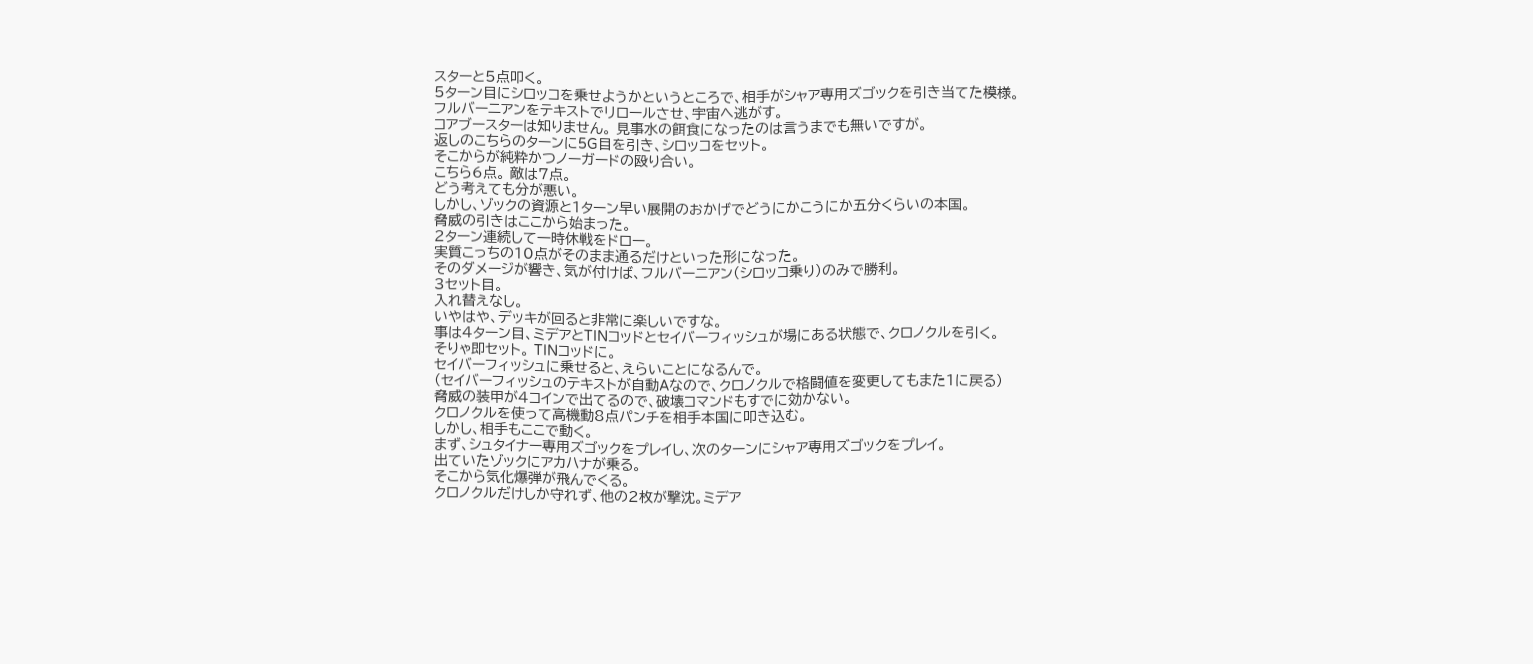スターと5点叩く。
5ターン目にシロッコを乗せようかというところで、相手がシャア専用ズゴックを引き当てた模様。
フルバーニアンをテキストでリロールさせ、宇宙へ逃がす。
コアブースターは知りません。 見事水の餌食になったのは言うまでも無いですが。
返しのこちらのターンに5G目を引き、シロッコをセット。
そこからが純粋かつノーガードの殴り合い。
こちら6点。 敵は7点。
どう考えても分が悪い。
しかし、ゾックの資源と1ターン早い展開のおかげでどうにかこうにか五分くらいの本国。
脅威の引きはここから始まった。
2ターン連続して一時休戦をドロー。
実質こっちの10点がそのまま通るだけといった形になった。
そのダメージが響き、気が付けば、フルバーニアン(シロッコ乗り)のみで勝利。
3セット目。
入れ替えなし。
いやはや、デッキが回ると非常に楽しいですな。
事は4ターン目、ミデアとTINコッドとセイバーフィッシュが場にある状態で、クロノクルを引く。
そりゃ即セット。 TINコッドに。
セイバーフィッシュに乗せると、えらいことになるんで。
(セイバーフィッシュのテキストが自動Aなので、クロノクルで格闘値を変更してもまた1に戻る)
脅威の装甲が4コインで出てるので、破壊コマンドもすでに効かない。
クロノクルを使って高機動8点パンチを相手本国に叩き込む。
しかし、相手もここで動く。
まず、シュタイナー専用ズゴックをプレイし、次のターンにシャア専用ズゴックをプレイ。
出ていたゾックにアカハナが乗る。
そこから気化爆弾が飛んでくる。
クロノクルだけしか守れず、他の2枚が撃沈。ミデア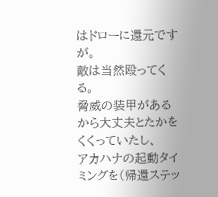はドローに還元ですが。
敵は当然殴ってくる。
脅威の装甲があるから大丈夫とたかをくくっていたし、
アカハナの起動タイミングを(帰還ステッ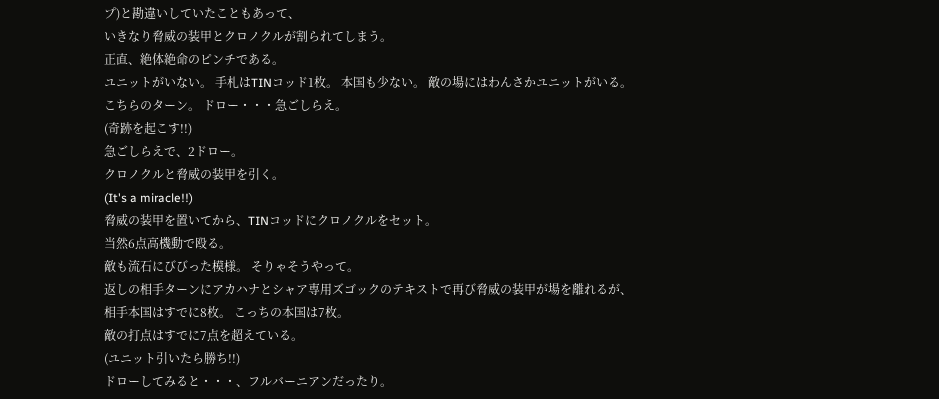プ)と勘違いしていたこともあって、
いきなり脅威の装甲とクロノクルが割られてしまう。
正直、絶体絶命のピンチである。
ユニットがいない。 手札はTINコッド1枚。 本国も少ない。 敵の場にはわんさかユニットがいる。
こちらのターン。 ドロー・・・急ごしらえ。
(奇跡を起こす!!)
急ごしらえで、2ドロー。
クロノクルと脅威の装甲を引く。
(It's a miracle!!)
脅威の装甲を置いてから、TINコッドにクロノクルをセット。
当然6点高機動で殴る。
敵も流石にびびった模様。 そりゃそうやって。
返しの相手ターンにアカハナとシャア専用ズゴックのテキストで再び脅威の装甲が場を離れるが、
相手本国はすでに8枚。 こっちの本国は7枚。
敵の打点はすでに7点を超えている。
(ユニット引いたら勝ち!!)
ドローしてみると・・・、フルバーニアンだったり。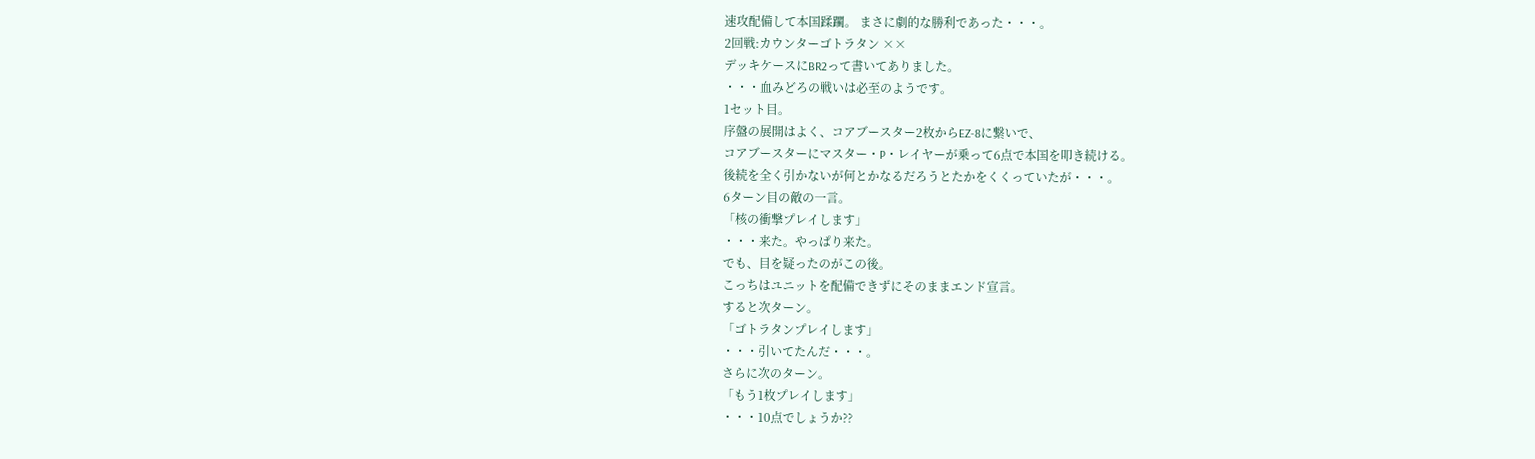速攻配備して本国蹂躙。 まさに劇的な勝利であった・・・。
2回戦:カウンターゴトラタン ××
デッキケースにBR2って書いてありました。
・・・血みどろの戦いは必至のようです。
1セット目。
序盤の展開はよく、コアブースター2枚からEZ-8に繋いで、
コアブースターにマスター・P・レイヤーが乗って6点で本国を叩き続ける。
後続を全く引かないが何とかなるだろうとたかをくくっていたが・・・。
6ターン目の敵の一言。
「核の衝撃プレイします」
・・・来た。やっぱり来た。
でも、目を疑ったのがこの後。
こっちはユニットを配備できずにそのままエンド宣言。
すると次ターン。
「ゴトラタンプレイします」
・・・引いてたんだ・・・。
さらに次のターン。
「もう1枚プレイします」
・・・10点でしょうか??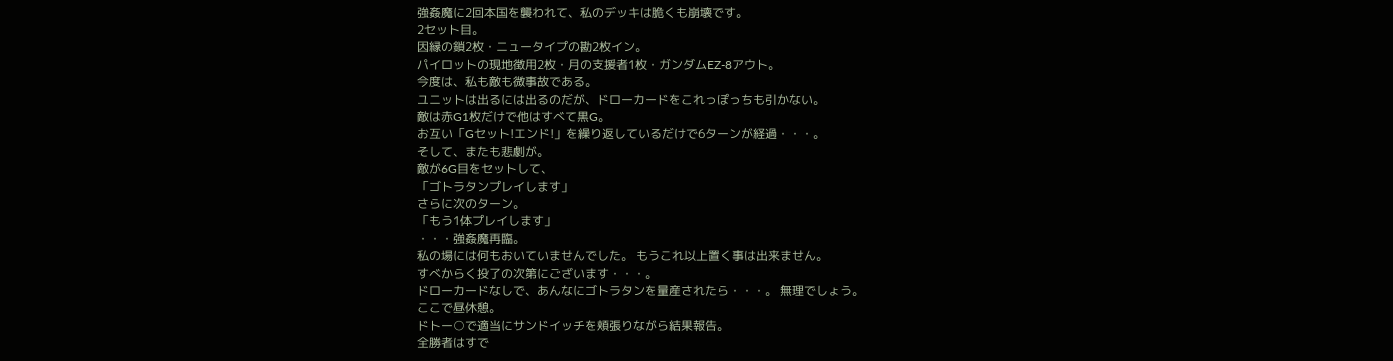強姦魔に2回本国を襲われて、私のデッキは脆くも崩壊です。
2セット目。
因縁の鎖2枚・ニュータイプの勘2枚イン。
パイロットの現地徴用2枚・月の支援者1枚・ガンダムEZ-8アウト。
今度は、私も敵も微事故である。
ユニットは出るには出るのだが、ドローカードをこれっぽっちも引かない。
敵は赤G1枚だけで他はすべて黒G。
お互い「Gセット!エンド!」を繰り返しているだけで6ターンが経過・・・。
そして、またも悲劇が。
敵が6G目をセットして、
「ゴトラタンプレイします」
さらに次のターン。
「もう1体プレイします」
・・・強姦魔再臨。
私の場には何もおいていませんでした。 もうこれ以上置く事は出来ません。
すべからく投了の次第にございます・・・。
ドローカードなしで、あんなにゴトラタンを量産されたら・・・。 無理でしょう。
ここで昼休憩。
ドトー○で適当にサンドイッチを頬張りながら結果報告。
全勝者はすで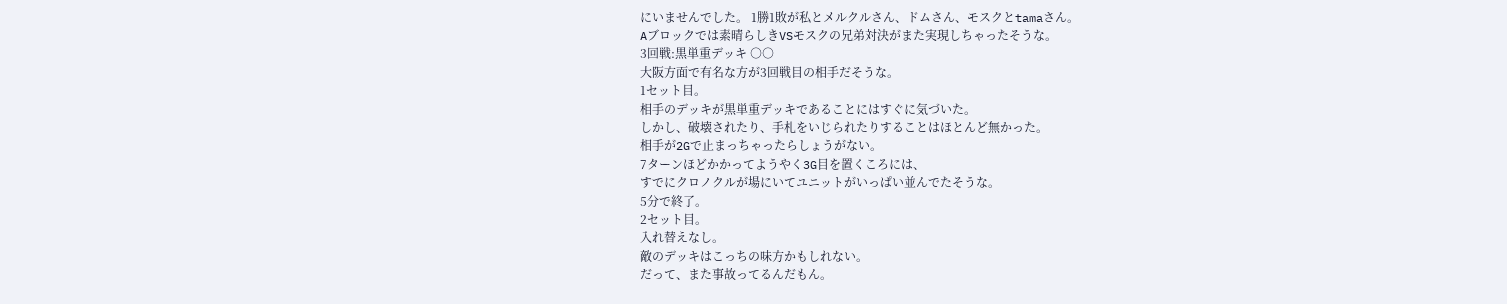にいませんでした。 1勝1敗が私とメルクルさん、ドムさん、モスクとtamaさん。
Aブロックでは素晴らしきVSモスクの兄弟対決がまた実現しちゃったそうな。
3回戦:黒単重デッキ ○○
大阪方面で有名な方が3回戦目の相手だそうな。
1セット目。
相手のデッキが黒単重デッキであることにはすぐに気づいた。
しかし、破壊されたり、手札をいじられたりすることはほとんど無かった。
相手が2Gで止まっちゃったらしょうがない。
7ターンほどかかってようやく3G目を置くころには、
すでにクロノクルが場にいてユニットがいっぱい並んでたそうな。
5分で終了。
2セット目。
入れ替えなし。
敵のデッキはこっちの味方かもしれない。
だって、また事故ってるんだもん。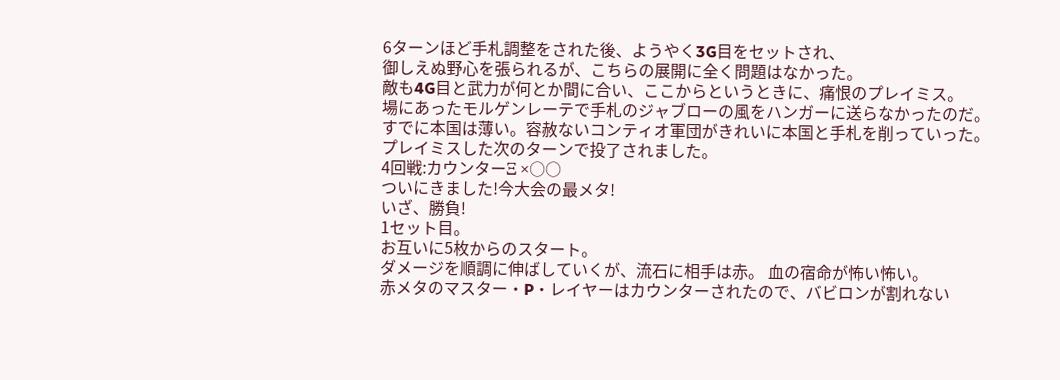6ターンほど手札調整をされた後、ようやく3G目をセットされ、
御しえぬ野心を張られるが、こちらの展開に全く問題はなかった。
敵も4G目と武力が何とか間に合い、ここからというときに、痛恨のプレイミス。
場にあったモルゲンレーテで手札のジャブローの風をハンガーに送らなかったのだ。
すでに本国は薄い。容赦ないコンティオ軍団がきれいに本国と手札を削っていった。
プレイミスした次のターンで投了されました。
4回戦:カウンターΞ ×○○
ついにきました!今大会の最メタ!
いざ、勝負!
1セット目。
お互いに5枚からのスタート。
ダメージを順調に伸ばしていくが、流石に相手は赤。 血の宿命が怖い怖い。
赤メタのマスター・P・レイヤーはカウンターされたので、バビロンが割れない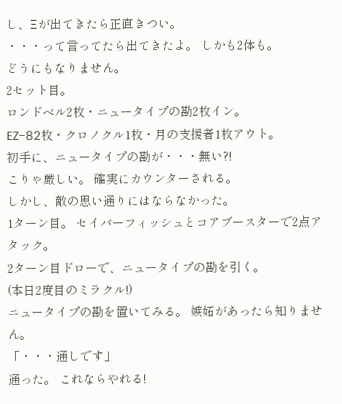し、Ξが出てきたら正直きつい。
・・・って言ってたら出てきたよ。 しかも2体も。
どうにもなりません。
2セット目。
ロンドベル2枚・ニュータイプの勘2枚イン。
EZ−82枚・クロノクル1枚・月の支援者1枚アウト。
初手に、ニュータイプの勘が・・・無い?!
こりゃ厳しい。 確実にカウンターされる。
しかし、敵の思い通りにはならなかった。
1ターン目。 セイバーフィッシュとコアブースターで2点アタック。
2ターン目ドローで、ニュータイプの勘を引く。
(本日2度目のミラクル!)
ニュータイプの勘を置いてみる。 嫉妬があったら知りません。
「・・・通しです」
通った。 これならやれる!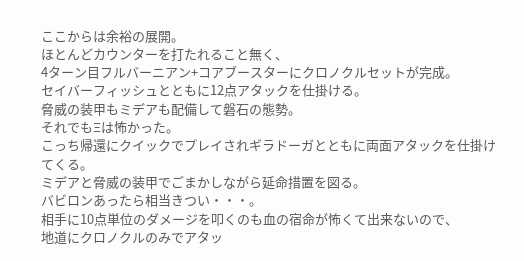ここからは余裕の展開。
ほとんどカウンターを打たれること無く、
4ターン目フルバーニアン+コアブースターにクロノクルセットが完成。
セイバーフィッシュとともに12点アタックを仕掛ける。
脅威の装甲もミデアも配備して磐石の態勢。
それでもΞは怖かった。
こっち帰還にクイックでプレイされギラドーガとともに両面アタックを仕掛けてくる。
ミデアと脅威の装甲でごまかしながら延命措置を図る。
バビロンあったら相当きつい・・・。
相手に10点単位のダメージを叩くのも血の宿命が怖くて出来ないので、
地道にクロノクルのみでアタッ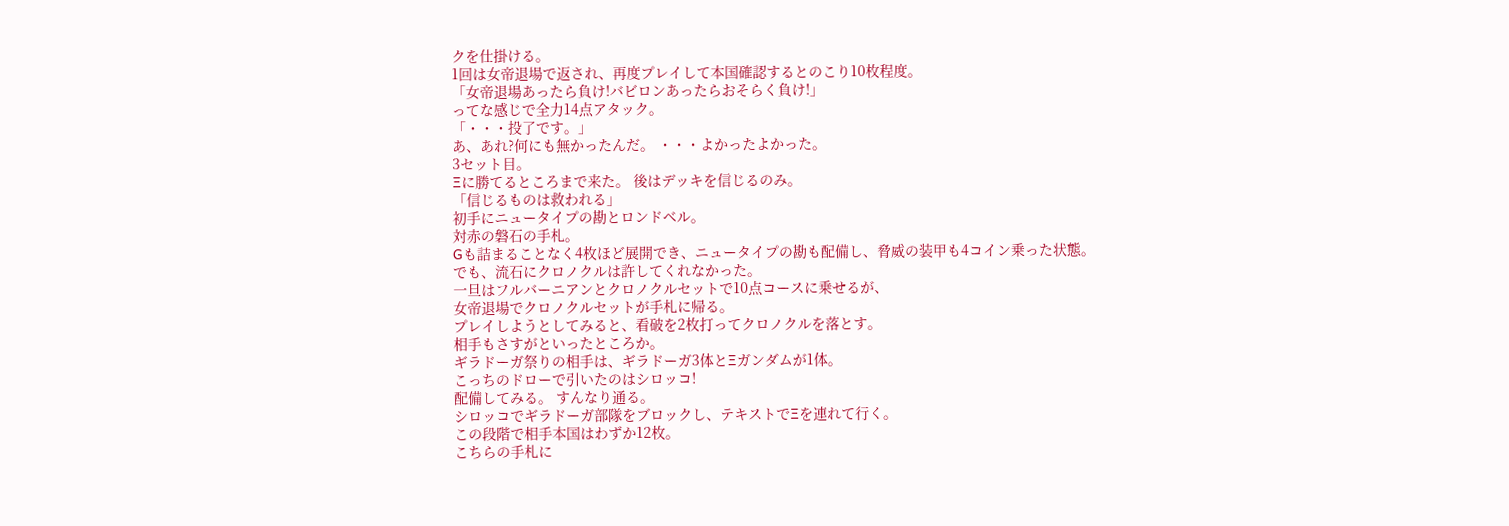クを仕掛ける。
1回は女帝退場で返され、再度プレイして本国確認するとのこり10枚程度。
「女帝退場あったら負け!バビロンあったらおそらく負け!」
ってな感じで全力14点アタック。
「・・・投了です。」
あ、あれ?何にも無かったんだ。 ・・・よかったよかった。
3セット目。
Ξに勝てるところまで来た。 後はデッキを信じるのみ。
「信じるものは救われる」
初手にニュータイプの勘とロンドベル。
対赤の磐石の手札。
Gも詰まることなく4枚ほど展開でき、ニュータイプの勘も配備し、脅威の装甲も4コイン乗った状態。
でも、流石にクロノクルは許してくれなかった。
一旦はフルバーニアンとクロノクルセットで10点コースに乗せるが、
女帝退場でクロノクルセットが手札に帰る。
プレイしようとしてみると、看破を2枚打ってクロノクルを落とす。
相手もさすがといったところか。
ギラドーガ祭りの相手は、ギラドーガ3体とΞガンダムが1体。
こっちのドローで引いたのはシロッコ!
配備してみる。 すんなり通る。
シロッコでギラドーガ部隊をブロックし、テキストでΞを連れて行く。
この段階で相手本国はわずか12枚。
こちらの手札に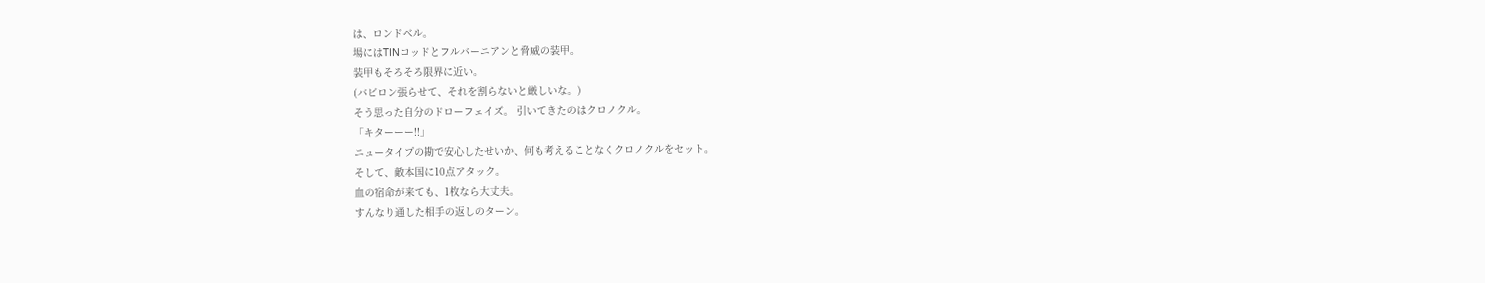は、ロンドベル。
場にはTINコッドとフルバーニアンと脅威の装甲。
装甲もそろそろ限界に近い。
(バビロン張らせて、それを割らないと厳しいな。)
そう思った自分のドローフェイズ。 引いてきたのはクロノクル。
「キターーー!!」
ニュータイプの勘で安心したせいか、何も考えることなくクロノクルをセット。
そして、敵本国に10点アタック。
血の宿命が来ても、1枚なら大丈夫。
すんなり通した相手の返しのターン。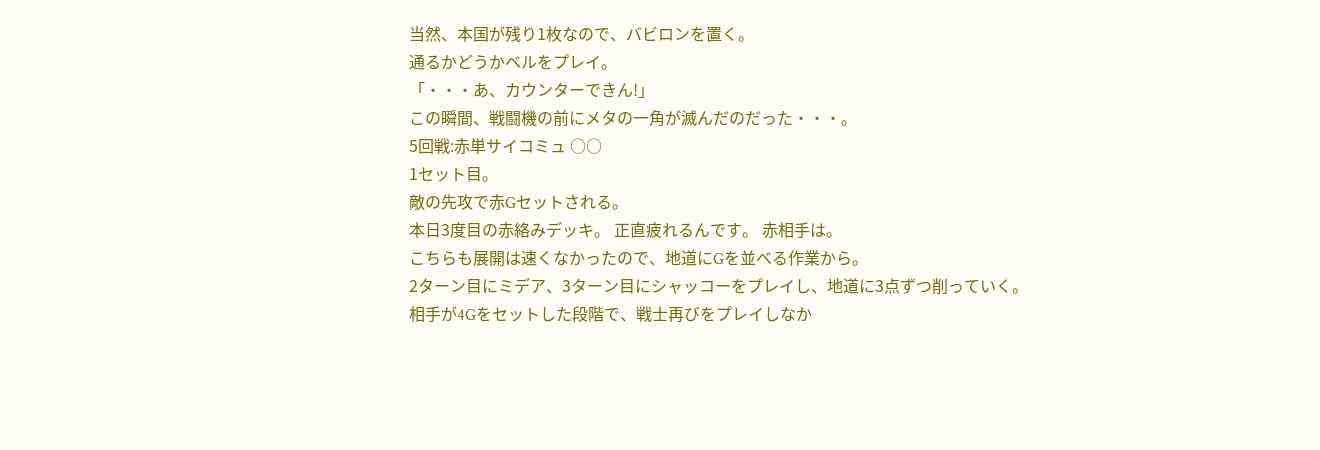当然、本国が残り1枚なので、バビロンを置く。
通るかどうかベルをプレイ。
「・・・あ、カウンターできん!」
この瞬間、戦闘機の前にメタの一角が滅んだのだった・・・。
5回戦:赤単サイコミュ ○○
1セット目。
敵の先攻で赤Gセットされる。
本日3度目の赤絡みデッキ。 正直疲れるんです。 赤相手は。
こちらも展開は速くなかったので、地道にGを並べる作業から。
2ターン目にミデア、3ターン目にシャッコーをプレイし、地道に3点ずつ削っていく。
相手が4Gをセットした段階で、戦士再びをプレイしなか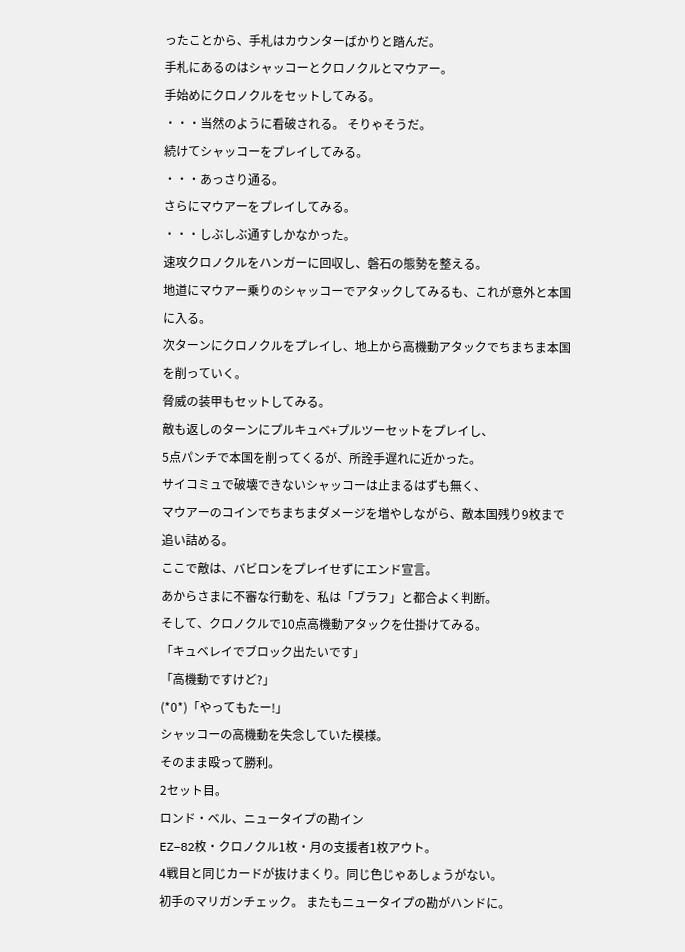ったことから、手札はカウンターばかりと踏んだ。
手札にあるのはシャッコーとクロノクルとマウアー。
手始めにクロノクルをセットしてみる。
・・・当然のように看破される。 そりゃそうだ。
続けてシャッコーをプレイしてみる。
・・・あっさり通る。
さらにマウアーをプレイしてみる。
・・・しぶしぶ通すしかなかった。
速攻クロノクルをハンガーに回収し、磐石の態勢を整える。
地道にマウアー乗りのシャッコーでアタックしてみるも、これが意外と本国に入る。
次ターンにクロノクルをプレイし、地上から高機動アタックでちまちま本国を削っていく。
脅威の装甲もセットしてみる。
敵も返しのターンにプルキュベ+プルツーセットをプレイし、
5点パンチで本国を削ってくるが、所詮手遅れに近かった。
サイコミュで破壊できないシャッコーは止まるはずも無く、
マウアーのコインでちまちまダメージを増やしながら、敵本国残り9枚まで追い詰める。
ここで敵は、バビロンをプレイせずにエンド宣言。
あからさまに不審な行動を、私は「ブラフ」と都合よく判断。
そして、クロノクルで10点高機動アタックを仕掛けてみる。
「キュベレイでブロック出たいです」
「高機動ですけど?」
(*0*)「やってもたー!」
シャッコーの高機動を失念していた模様。
そのまま殴って勝利。
2セット目。
ロンド・ベル、ニュータイプの勘イン
EZ−82枚・クロノクル1枚・月の支援者1枚アウト。
4戦目と同じカードが抜けまくり。同じ色じゃあしょうがない。
初手のマリガンチェック。 またもニュータイプの勘がハンドに。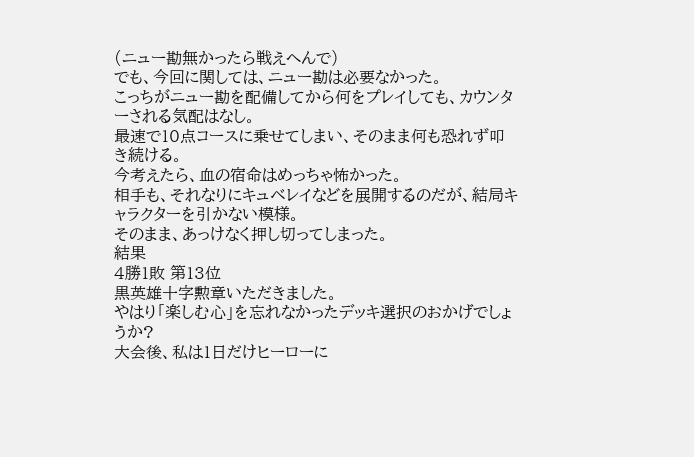(ニュー勘無かったら戦えへんで)
でも、今回に関しては、ニュー勘は必要なかった。
こっちがニュー勘を配備してから何をプレイしても、カウンターされる気配はなし。
最速で10点コースに乗せてしまい、そのまま何も恐れず叩き続ける。
今考えたら、血の宿命はめっちゃ怖かった。
相手も、それなりにキュベレイなどを展開するのだが、結局キャラクターを引かない模様。
そのまま、あっけなく押し切ってしまった。
結果
4勝1敗 第13位
黒英雄十字勲章いただきました。
やはり「楽しむ心」を忘れなかったデッキ選択のおかげでしょうか?
大会後、私は1日だけヒーローに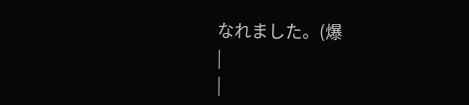なれました。(爆
|
|